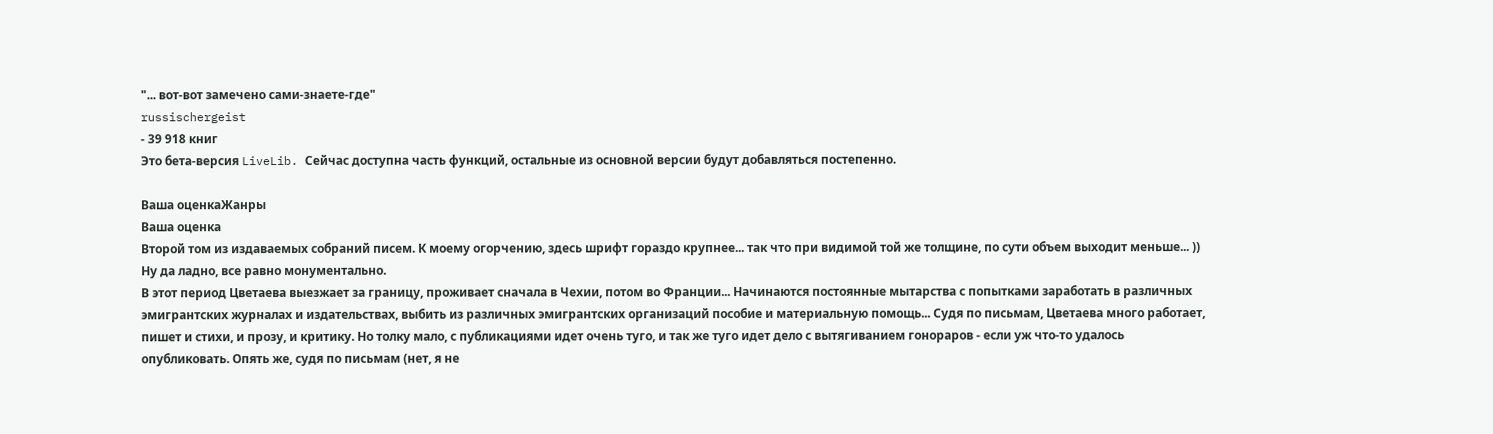"... вот-вот замечено сами-знаете-где"
russischergeist
- 39 918 книг
Это бета-версия LiveLib. Сейчас доступна часть функций, остальные из основной версии будут добавляться постепенно.

Ваша оценкаЖанры
Ваша оценка
Второй том из издаваемых собраний писем. К моему огорчению, здесь шрифт гораздо крупнее... так что при видимой той же толщине, по сути объем выходит меньше... )) Ну да ладно, все равно монументально.
В этот период Цветаева выезжает за границу, проживает сначала в Чехии, потом во Франции... Начинаются постоянные мытарства с попытками заработать в различных эмигрантских журналах и издательствах, выбить из различных эмигрантских организаций пособие и материальную помощь... Судя по письмам, Цветаева много работает, пишет и стихи, и прозу, и критику. Но толку мало, с публикациями идет очень туго, и так же туго идет дело с вытягиванием гонораров - если уж что-то удалось опубликовать. Опять же, судя по письмам (нет, я не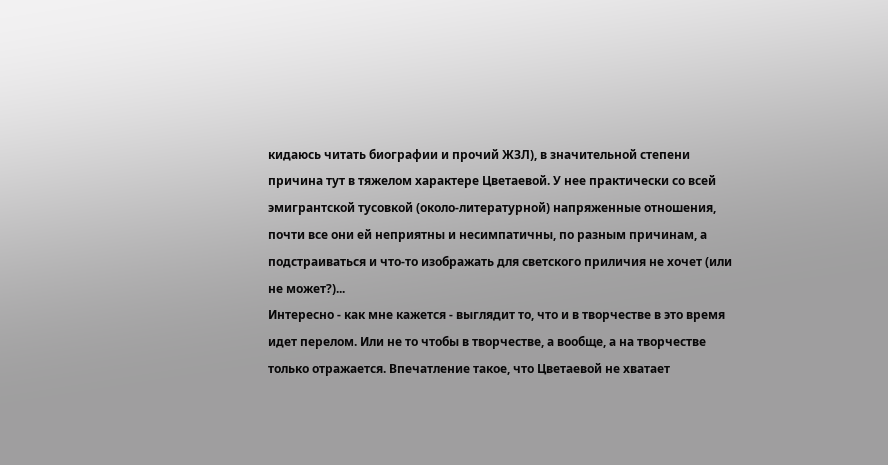кидаюсь читать биографии и прочий ЖЗЛ), в значительной степени причина тут в тяжелом характере Цветаевой. У нее практически со всей эмигрантской тусовкой (около-литературной) напряженные отношения, почти все они ей неприятны и несимпатичны, по разным причинам, а подстраиваться и что-то изображать для светского приличия не хочет (или не может?)...
Интересно - как мне кажется - выглядит то, что и в творчестве в это время идет перелом. Или не то чтобы в творчестве, а вообще, а на творчестве только отражается. Впечатление такое, что Цветаевой не хватает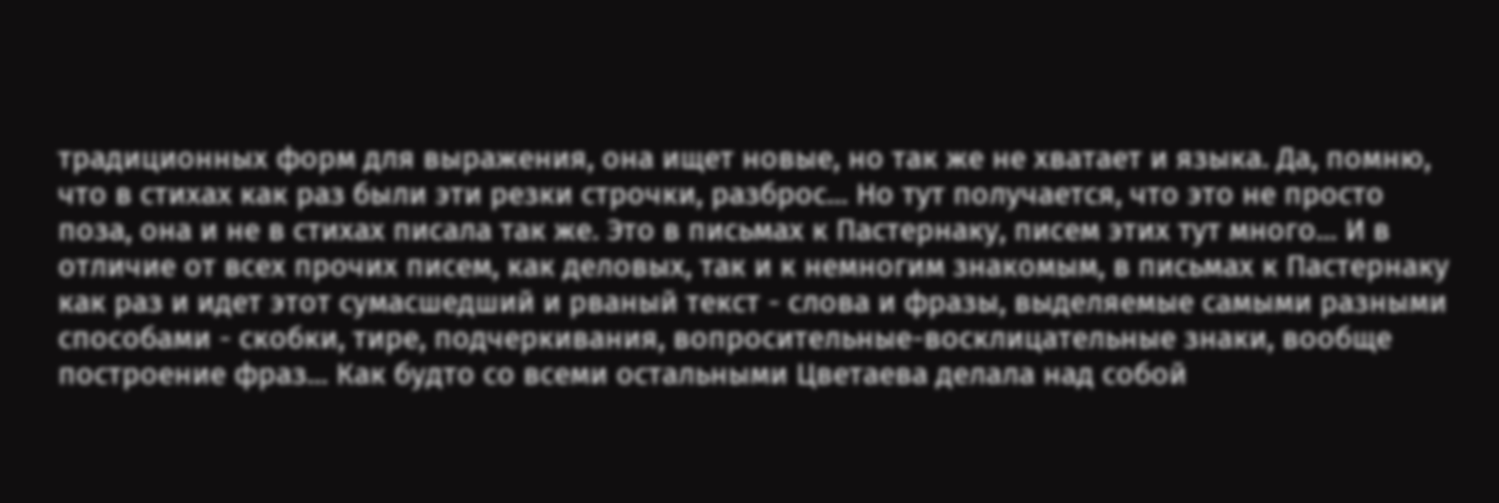традиционных форм для выражения, она ищет новые, но так же не хватает и языка. Да, помню, что в стихах как раз были эти резки строчки, разброс... Но тут получается, что это не просто поза, она и не в стихах писала так же. Это в письмах к Пастернаку, писем этих тут много... И в отличие от всех прочих писем, как деловых, так и к немногим знакомым, в письмах к Пастернаку как раз и идет этот сумасшедший и рваный текст - слова и фразы, выделяемые самыми разными способами - скобки, тире, подчеркивания, вопросительные-восклицательные знаки, вообще построение фраз... Как будто со всеми остальными Цветаева делала над собой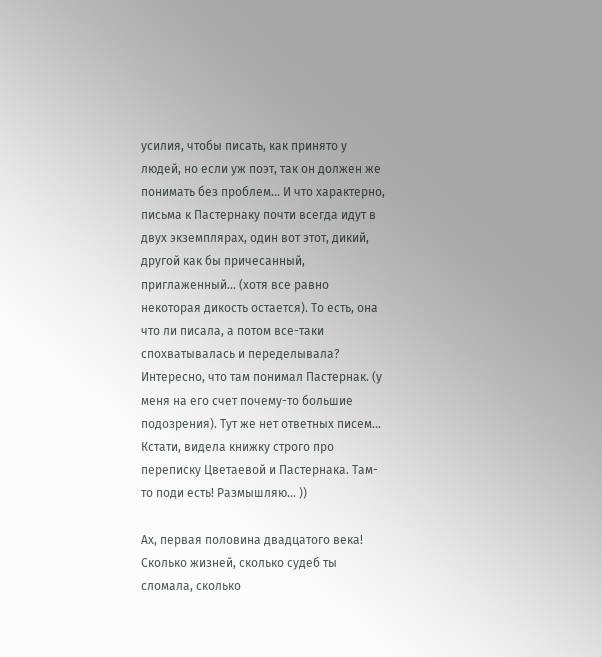усилия, чтобы писать, как принято у людей, но если уж поэт, так он должен же понимать без проблем... И что характерно, письма к Пастернаку почти всегда идут в двух экземплярах, один вот этот, дикий, другой как бы причесанный, приглаженный... (хотя все равно некоторая дикость остается). То есть, она что ли писала, а потом все-таки спохватывалась и переделывала? Интересно, что там понимал Пастернак. (у меня на его счет почему-то большие подозрения). Тут же нет ответных писем... Кстати, видела книжку строго про переписку Цветаевой и Пастернака. Там-то поди есть! Размышляю... ))

Ах, первая половина двадцатого века! Сколько жизней, сколько судеб ты сломала, сколько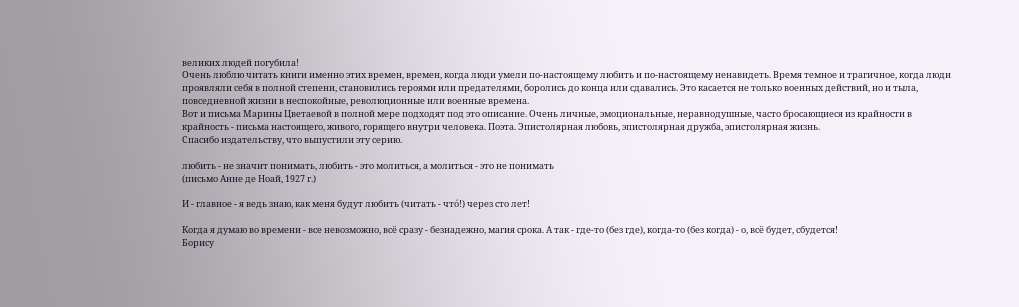великих людей погубила!
Очень люблю читать книги именно этих времен, времен, когда люди умели по-настоящему любить и по-настоящему ненавидеть. Время темное и трагичное, когда люди проявляли себя в полной степени, становились героями или предателями, боролись до конца или сдавались. Это касается не только военных действий, но и тыла, повседневной жизни в неспокойные, революционные или военные времена.
Вот и письма Марины Цветаевой в полной мере подходят под это описание. Очень личные, эмоциональные, неравнодушные, часто бросающиеся из крайности в крайность - письма настоящего, живого, горящего внутри человека. Поэта. Эпистолярная любовь, эпистолярная дружба, эпистолярная жизнь.
Спасибо издательству, что выпустили эту серию.

любить - не значит понимать, любить - это молиться, а молиться - это не понимать
(письмо Анне де Ноай, 1927 г.)

И - главное - я ведь знаю, как меня будут любить (читать - что́!) через сто лет!

Когда я думаю во времени - все невозможно, всё сразу - безнадежно, магия срока. А так - где-то (без где), когда-то (без когда) - о, всё будет, сбудется!
Борису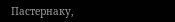Пастернаку,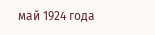май 1924 года